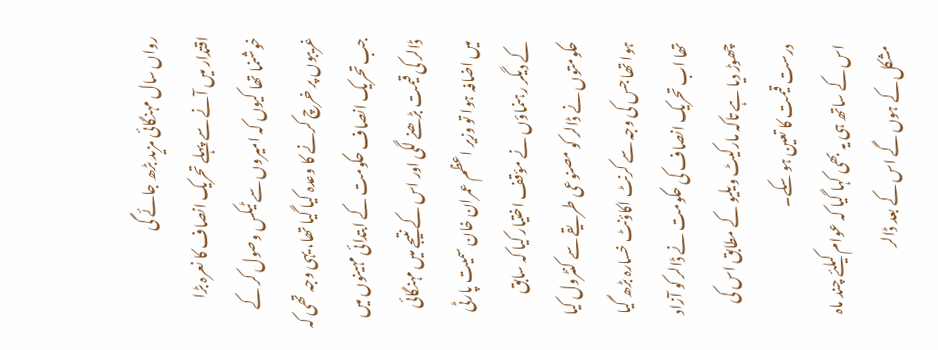رواں سال مہنگائی مزید بڑھ جائے گی
اقتدار میں آنے سے پہلے تحریک انصاف کا نعرہ بڑا خوشنما تھا کیوں کہ امیروں سے ٹیکس وصول کر کے غریبوں پر خرچ کرنے کا وعدہ کیا گیا تھا، یہی وجہ تھی کہ جب تحریک انصاف حکومت کے ابتدائی مہینوں میں ڈالر کی قیمت بڑھنے لگی اور اس کے نتیجے میں مہنگائی میں اضافہ ہوا تو وزیر اعظم عمران خان سمیت پارٹی کے دیگر رہنماؤں نے مؤقف اختیار کیا کہ سابق حکومتوں نے ڈالر کو مصنوعی طریقے سے کنٹرول کیا ہوا تھا جس کی وجہ سے کرنٹ اکاؤنٹ خسارہ بڑھ گیا تھا اب تحریک انصاف کی حکومت نے ڈالر کو آزاد چھوڑ دیا ہے تاکہ مارکیٹ ویلیو کے مطابق اس کی درست قیمت کا تعین ہو سکے۔
اس کے ساتھ ہی یہ بھی کہا گیا کہ عوام کیلئے چند ماہ مشکل کے ہوں گے اس کے بعد ڈالر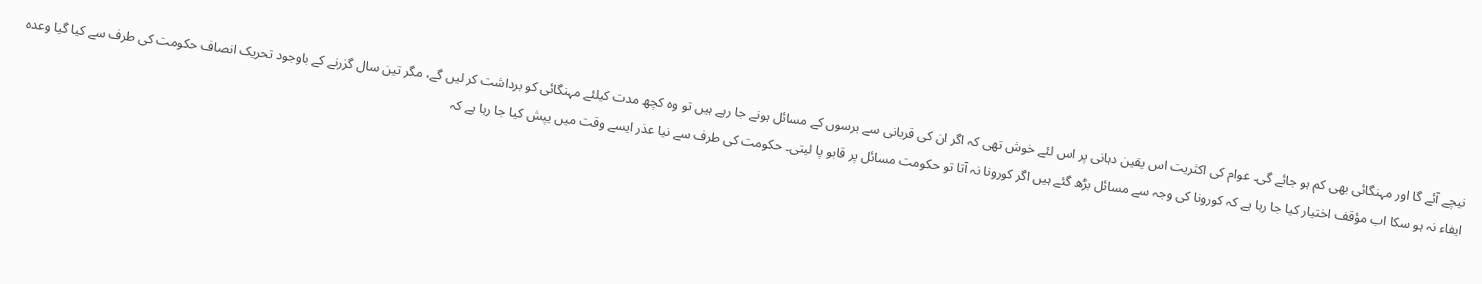نیچے آئے گا اور مہنگائی بھی کم ہو جائے گی۔ عوام کی اکثریت اس یقین دہانی پر اس لئے خوش تھی کہ اگر ان کی قربانی سے برسوں کے مسائل ہونے جا رہے ہیں تو وہ کچھ مدت کیلئے مہنگائی کو برداشت کر لیں گے، مگر تین سال گزرنے کے باوجود تحریک انصاف حکومت کی طرف سے کیا گیا وعدہ ایفاء نہ ہو سکا اب مؤقف اختیار کیا جا رہا ہے کہ کورونا کی وجہ سے مسائل بڑھ گئے ہیں اگر کورونا نہ آتا تو حکومت مسائل پر قابو پا لیتی۔ حکومت کی طرف سے نیا عذر ایسے وقت میں یپش کیا جا رہا ہے کہ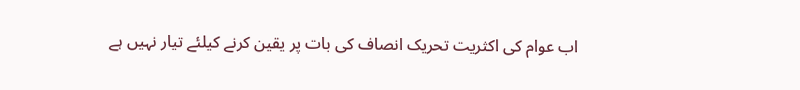اب عوام کی اکثریت تحریک انصاف کی بات پر یقین کرنے کیلئے تیار نہیں ہے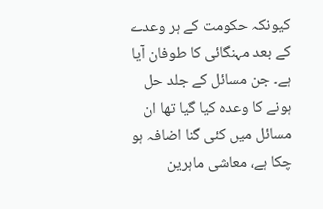کیونکہ حکومت کے ہر وعدے کے بعد مہنگائی کا طوفان آیا ہے۔ جن مسائل کے جلد حل ہونے کا وعدہ کیا گیا تھا ان مسائل میں کئی گنا اضافہ ہو چکا ہے، معاشی ماہرین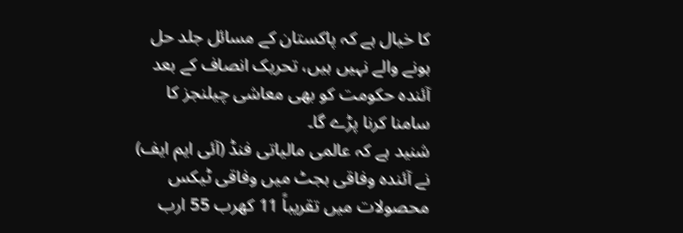کا خیال ہے کہ پاکستان کے مسائل جلد حل ہونے والے نہیں ہیں، تحریک انصاف کے بعد آئندہ حکومت کو بھی معاشی چیلنجز کا سامنا کرنا پڑے گا۔
شنید ہے کہ عالمی مالیاتی فنڈ (آئی ایم ایف) نے آئندہ وفاقی بجٹ میں وفاقی ٹیکس محصولات میں تقریباً 11 کھرب 55 ارب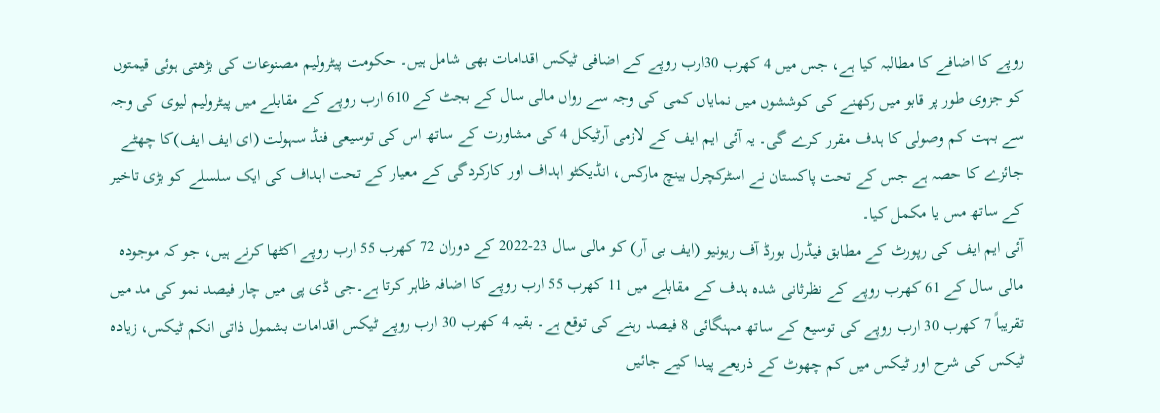روپے کا اضافے کا مطالبہ کیا ہے، جس میں 4 کھرب 30ارب روپے کے اضافی ٹیکس اقدامات بھی شامل ہیں۔ حکومت پیٹرولیم مصنوعات کی بڑھتی ہوئی قیمتوں کو جزوی طور پر قابو میں رکھنے کی کوششوں میں نمایاں کمی کی وجہ سے رواں مالی سال کے بجٹ کے 610 ارب روپے کے مقابلے میں پیٹرولیم لیوی کی وجہ سے بہت کم وصولی کا ہدف مقرر کرے گی۔ یہ آئی ایم ایف کے لازمی آرٹیکل 4 کی مشاورت کے ساتھ اس کی توسیعی فنڈ سہولت (ای ایف ایف)کا چھٹے جائزے کا حصہ ہے جس کے تحت پاکستان نے اسٹرکچرل بینچ مارکس، انڈیکٹو اہداف اور کارکردگی کے معیار کے تحت اہداف کی ایک سلسلے کو بڑی تاخیر کے ساتھ مس یا مکمل کیا۔
آئی ایم ایف کی رپورٹ کے مطابق فیڈرل بورڈ آف ریونیو (ایف بی آر) کو مالی سال 23-2022 کے دوران 72 کھرب 55 ارب روپے اکٹھا کرنے ہیں، جو کہ موجودہ مالی سال کے 61 کھرب روپے کے نظرثانی شدہ ہدف کے مقابلے میں 11 کھرب 55 ارب روپے کا اضافہ ظاہر کرتا ہے۔جی ڈی پی میں چار فیصد نمو کی مد میں تقریباً 7 کھرب 30 ارب روپے کی توسیع کے ساتھ مہنگائی 8 فیصد رہنے کی توقع ہے۔ بقیہ 4 کھرب 30 ارب روپے ٹیکس اقدامات بشمول ذاتی انکم ٹیکس، زیادہ ٹیکس کی شرح اور ٹیکس میں کم چھوٹ کے ذریعے پیدا کیے جائیں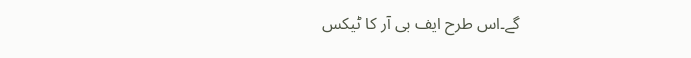گے۔اس طرح ایف بی آر کا ٹیکس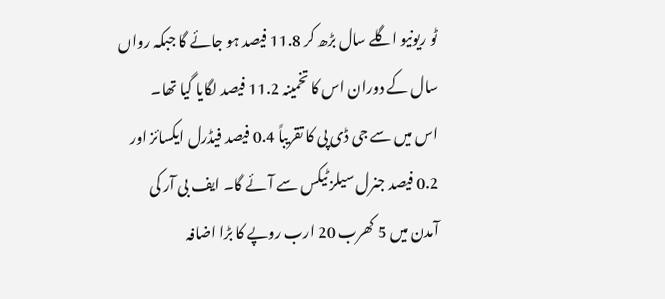ٹو ریونیو اگلے سال بڑھ کر 11.8 فیصد ہو جائے گا جبکہ رواں سال کے دوران اس کا تخمینہ 11.2 فیصد لگایا گیا تھا۔
اس میں سے جی ڈی پی کا تقریباً 0.4 فیصد فیڈرل ایکسائز اور 0.2 فیصد جنرل سیلز ٹیکس سے آئے گا۔ ایف بی آر کی آمدن میں 5 کھرب 20 ارب روپے کا بڑا اضافہ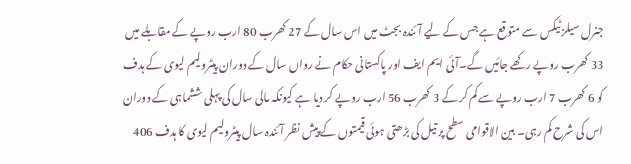جنرل سیلز ٹیکس سے متوقع ہے جس کے لیے آئندہ بجٹ میں اس سال کے 27 کھرب 80 ارب روپے کے مقابلے میں 33 کھرب روپے رکھے جائیں گے۔آئی ایم ایف اور پاکستانی حکام نے رواں سال کے دوران پیٹرولیم لیوی کے ہدف کو 6 کھرب 7 ارب روپے سے کم کر کے 3 کھرب 56 ارب روپے کر دیا ہے کیونکہ مالی سال کی پہلی ششماہی کے دوران اس کی شرح کم رہی۔ بین الاقوامی سطح پر تیل کی بڑھتی ہوئی قیمتوں کے پیش نظر آئندہ سال پیٹرولیم لیوی کا ہدف 406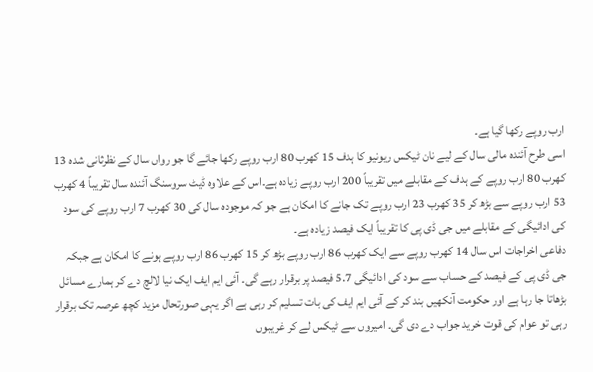ارب روپے رکھا گیا ہے۔
اسی طرح آئندہ مالی سال کے لیے نان ٹیکس ریونیو کا ہدف 15 کھرب 80 ارب روپے رکھا جائے گا جو رواں سال کے نظرثانی شدہ 13 کھرب 80 ارب روپے کے ہدف کے مقابلے میں تقریباً 200 ارب روپے زیادہ ہے۔اس کے علاوہ ڈیٹ سروسنگ آئندہ سال تقریباً 4 کھرب 53 ارب روپے سے بڑھ کر 35 کھرب 23 ارب روپے تک جانے کا امکان ہے جو کہ موجودہ سال کی 30 کھرب 7 ارب روپے کی سود کی ادائیگی کے مقابلے میں جی ڈی پی کا تقریباً ایک فیصد زیادہ ہے۔
دفاعی اخراجات اس سال 14 کھرب روپے سے ایک کھرب 86 ارب روپے بڑھ کر 15 کھرب 86 ارب روپے ہونے کا امکان ہے جبکہ جی ڈی پی کے فیصد کے حساب سے سود کی ادائیگی 5.7 فیصد پر برقرار رہے گی۔ آئی ایم ایف ایک نیا لالچ دے کر ہمارے مسائل بڑھاتا جا رہا ہے اور حکومت آنکھیں بند کر کے آئی ایم ایف کی بات تسلیم کر رہی ہے اگر یہی صورتحال مزید کچھ عرصہ تک برقرار رہی تو عوام کی قوت خرید جواب دے دی گی۔ امیروں سے ٹیکس لے کر غریبوں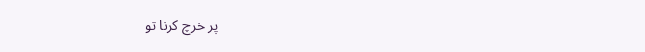پر خرچ کرنا تو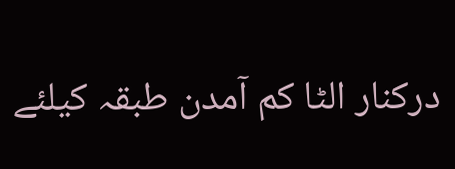درکنار الٹا کم آمدن طبقہ کیلئے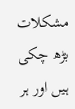مشکلات بڑھ چکی ہیں اور ہر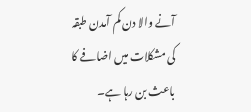آنے والا دن کم آمدن طبقہ کی مشکلات میں اضافے کا باعث بن رہا ہے۔